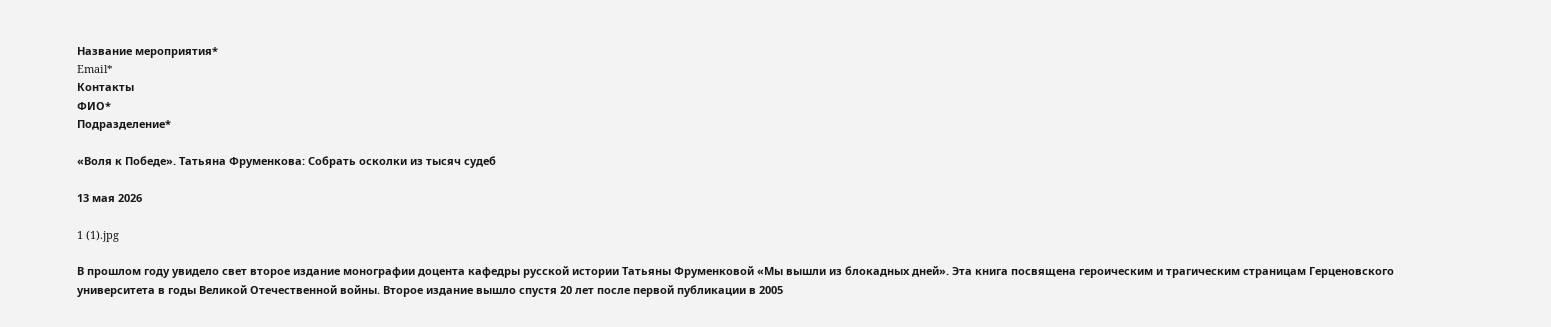Название мероприятия*
Email*
Контакты
ФИО*
Подразделение*

«Воля к Победе». Татьяна Фруменкова: Собрать осколки из тысяч судеб

13 мая 2026

1 (1).jpg

В прошлом году увидело свет второе издание монографии доцента кафедры русской истории Татьяны Фруменковой «Мы вышли из блокадных дней». Эта книга посвящена героическим и трагическим страницам Герценовского университета в годы Великой Отечественной войны. Второе издание вышло спустя 20 лет после первой публикации в 2005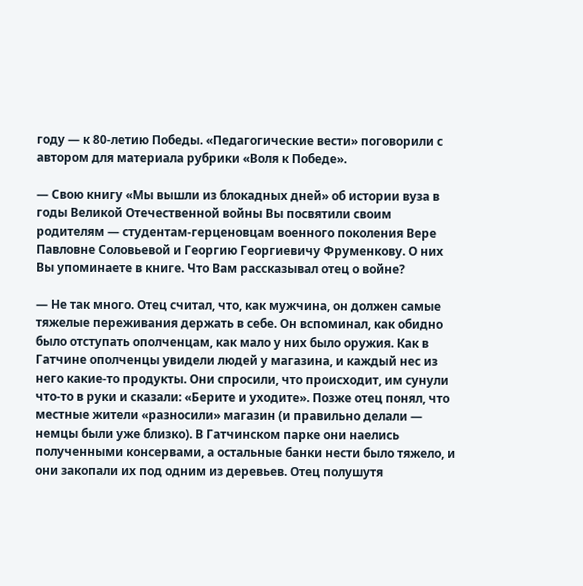году — к 80-летию Победы. «Педагогические вести» поговорили с автором для материала рубрики «Воля к Победе».

— Свою книгу «Мы вышли из блокадных дней» об истории вуза в годы Великой Отечественной войны Вы посвятили своим родителям — студентам-герценовцам военного поколения Вере Павловне Соловьевой и Георгию Георгиевичу Фруменкову. О них Вы упоминаете в книге. Что Вам рассказывал отец о войне?

— Не так много. Отец считал, что, как мужчина, он должен самые тяжелые переживания держать в себе. Он вспоминал, как обидно было отступать ополченцам, как мало у них было оружия. Как в Гатчине ополченцы увидели людей у магазина, и каждый нес из него какие-то продукты. Они спросили, что происходит, им сунули что-то в руки и сказали: «Берите и уходите». Позже отец понял, что местные жители «разносили» магазин (и правильно делали — немцы были уже близко). В Гатчинском парке они наелись полученными консервами, а остальные банки нести было тяжело, и они закопали их под одним из деревьев. Отец полушутя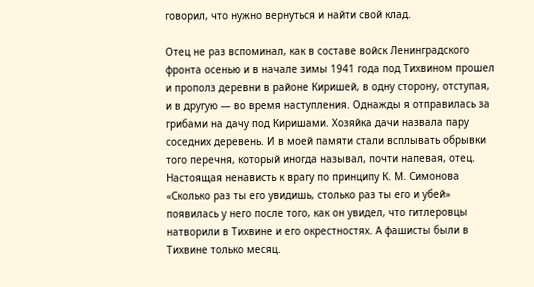говорил, что нужно вернуться и найти свой клад.

Отец не раз вспоминал, как в составе войск Ленинградского фронта осенью и в начале зимы 1941 года под Тихвином прошел и прополз деревни в районе Киришей, в одну сторону, отступая, и в другую — во время наступления. Однажды я отправилась за грибами на дачу под Киришами. Хозяйка дачи назвала пару соседних деревень. И в моей памяти стали всплывать обрывки того перечня, который иногда называл, почти напевая, отец. Настоящая ненависть к врагу по принципу К. М. Симонова «Сколько раз ты его увидишь, столько раз ты его и убей» появилась у него после того, как он увидел, что гитлеровцы натворили в Тихвине и его окрестностях. А фашисты были в Тихвине только месяц.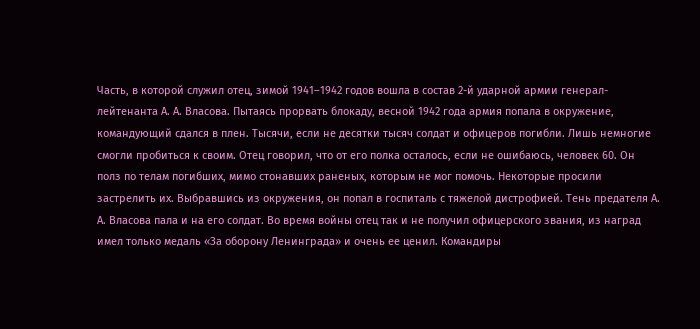Часть, в которой служил отец, зимой 1941–1942 годов вошла в состав 2-й ударной армии генерал-лейтенанта А. А. Власова. Пытаясь прорвать блокаду, весной 1942 года армия попала в окружение, командующий сдался в плен. Тысячи, если не десятки тысяч солдат и офицеров погибли. Лишь немногие смогли пробиться к своим. Отец говорил, что от его полка осталось, если не ошибаюсь, человек 60. Он полз по телам погибших, мимо стонавших раненых, которым не мог помочь. Некоторые просили застрелить их. Выбравшись из окружения, он попал в госпиталь с тяжелой дистрофией. Тень предателя А. А. Власова пала и на его солдат. Во время войны отец так и не получил офицерского звания, из наград имел только медаль «За оборону Ленинграда» и очень ее ценил. Командиры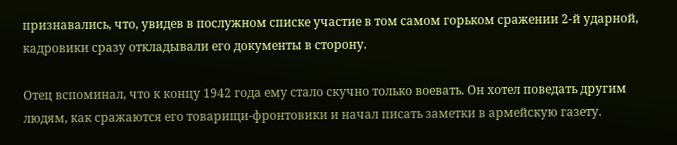признавались, что, увидев в послужном списке участие в том самом горьком сражении 2-й ударной, кадровики сразу откладывали его документы в сторону.

Отец вспоминал, что к концу 1942 года ему стало скучно только воевать. Он хотел поведать другим людям, как сражаются его товарищи-фронтовики и начал писать заметки в армейскую газету.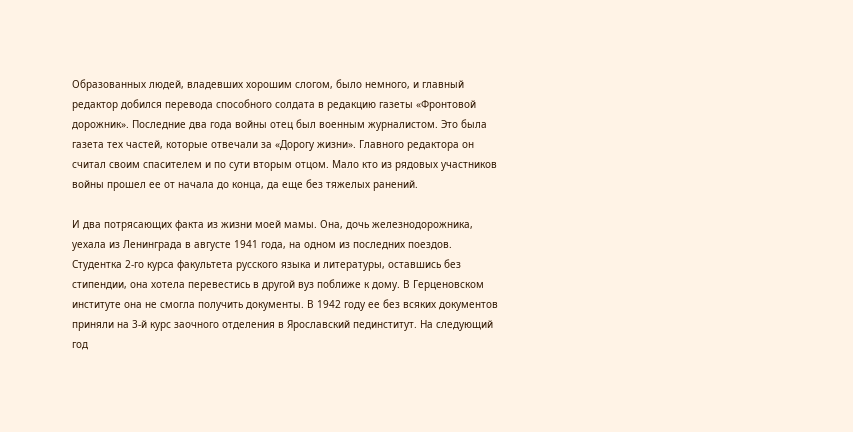Образованных людей, владевших хорошим слогом, было немного, и главный редактор добился перевода способного солдата в редакцию газеты «Фронтовой дорожник». Последние два года войны отец был военным журналистом. Это была газета тех частей, которые отвечали за «Дорогу жизни». Главного редактора он считал своим спасителем и по сути вторым отцом. Мало кто из рядовых участников войны прошел ее от начала до конца, да еще без тяжелых ранений.

И два потрясающих факта из жизни моей мамы. Она, дочь железнодорожника, уехала из Ленинграда в августе 1941 года, на одном из последних поездов. Студентка 2-го курса факультета русского языка и литературы, оставшись без стипендии, она хотела перевестись в другой вуз поближе к дому. В Герценовском институте она не смогла получить документы. В 1942 году ее без всяких документов приняли на 3-й курс заочного отделения в Ярославский пединститут. На следующий год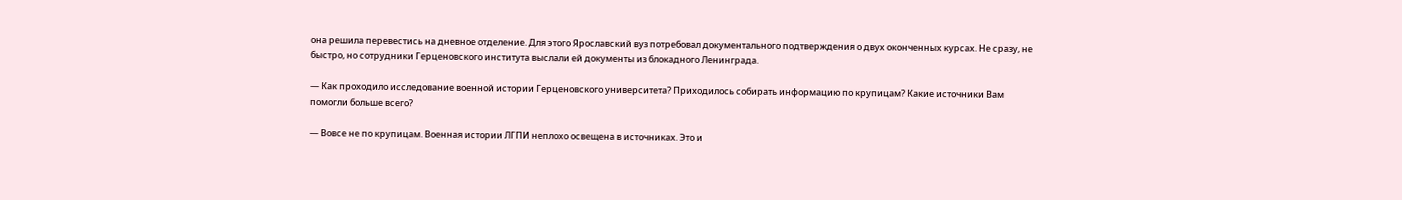она решила перевестись на дневное отделение. Для этого Ярославский вуз потребовал документального подтверждения о двух оконченных курсах. Не сразу, не быстро, но сотрудники Герценовского института выслали ей документы из блокадного Ленинграда.

— Как проходило исследование военной истории Герценовского университета? Приходилось собирать информацию по крупицам? Какие источники Вам помогли больше всего?

— Вовсе не по крупицам. Военная истории ЛГПИ неплохо освещена в источниках. Это и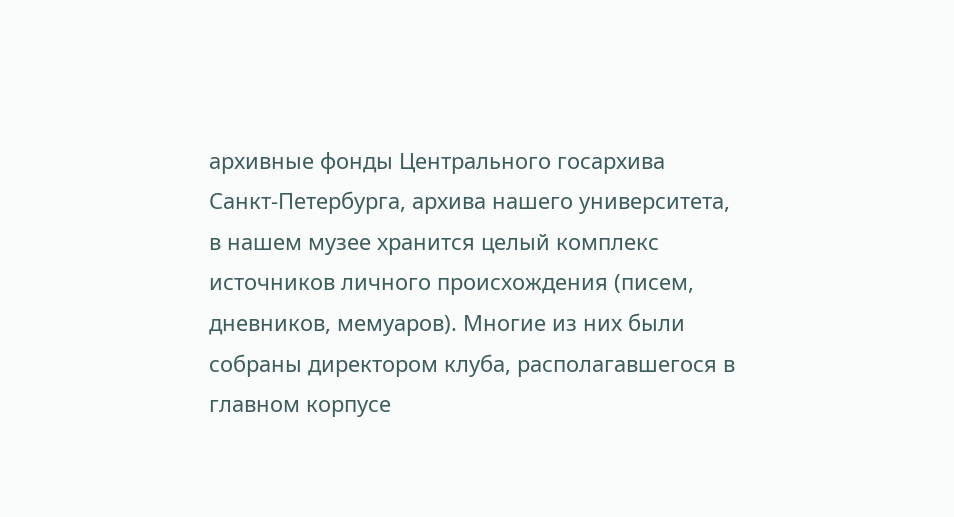архивные фонды Центрального госархива Санкт-Петербурга, архива нашего университета, в нашем музее хранится целый комплекс источников личного происхождения (писем, дневников, мемуаров). Многие из них были собраны директором клуба, располагавшегося в главном корпусе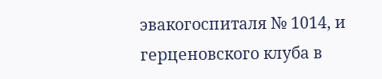эвакогоспиталя № 1014, и герценовского клуба в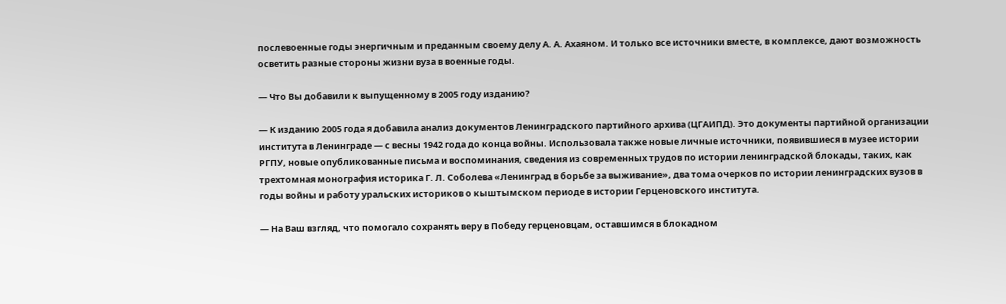послевоенные годы энергичным и преданным своему делу А. А. Ахаяном. И только все источники вместе, в комплексе, дают возможность осветить разные стороны жизни вуза в военные годы.

— Что Вы добавили к выпущенному в 2005 году изданию?

— К изданию 2005 года я добавила анализ документов Ленинградского партийного архива (ЦГАИПД). Это документы партийной организации института в Ленинграде — с весны 1942 года до конца войны. Использовала также новые личные источники, появившиеся в музее истории РГПУ, новые опубликованные письма и воспоминания, сведения из современных трудов по истории ленинградской блокады, таких, как трехтомная монография историка Г. Л. Соболева «Ленинград в борьбе за выживание», два тома очерков по истории ленинградских вузов в годы войны и работу уральских историков о кыштымском периоде в истории Герценовского института.

— На Ваш взгляд, что помогало сохранять веру в Победу герценовцам, оставшимся в блокадном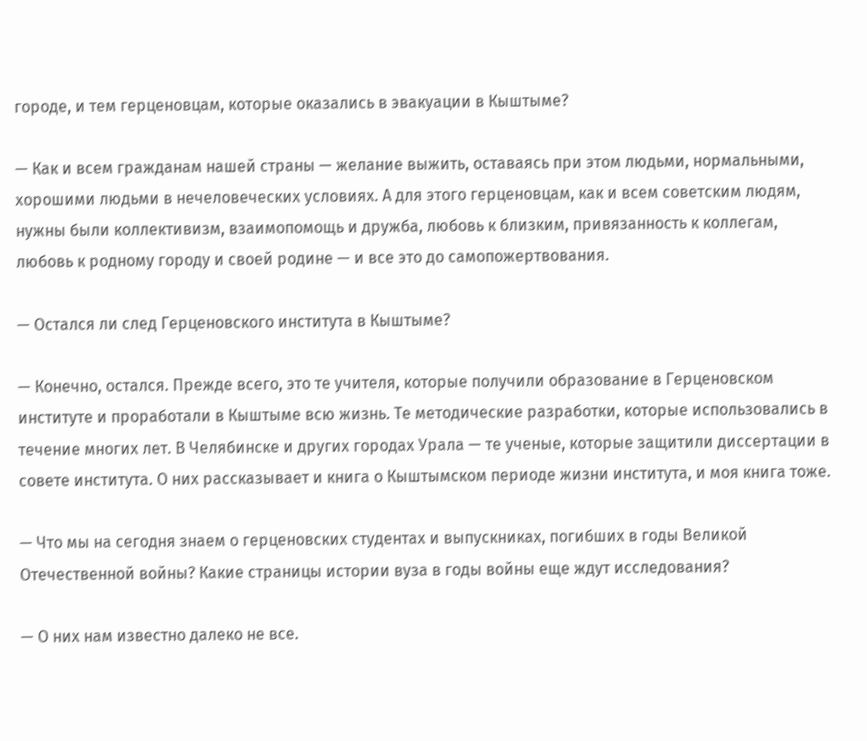городе, и тем герценовцам, которые оказались в эвакуации в Кыштыме?

— Как и всем гражданам нашей страны — желание выжить, оставаясь при этом людьми, нормальными, хорошими людьми в нечеловеческих условиях. А для этого герценовцам, как и всем советским людям, нужны были коллективизм, взаимопомощь и дружба, любовь к близким, привязанность к коллегам, любовь к родному городу и своей родине — и все это до самопожертвования.

— Остался ли след Герценовского института в Кыштыме?

— Конечно, остался. Прежде всего, это те учителя, которые получили образование в Герценовском институте и проработали в Кыштыме всю жизнь. Те методические разработки, которые использовались в течение многих лет. В Челябинске и других городах Урала — те ученые, которые защитили диссертации в совете института. О них рассказывает и книга о Кыштымском периоде жизни института, и моя книга тоже.

— Что мы на сегодня знаем о герценовских студентах и выпускниках, погибших в годы Великой Отечественной войны? Какие страницы истории вуза в годы войны еще ждут исследования?

— О них нам известно далеко не все.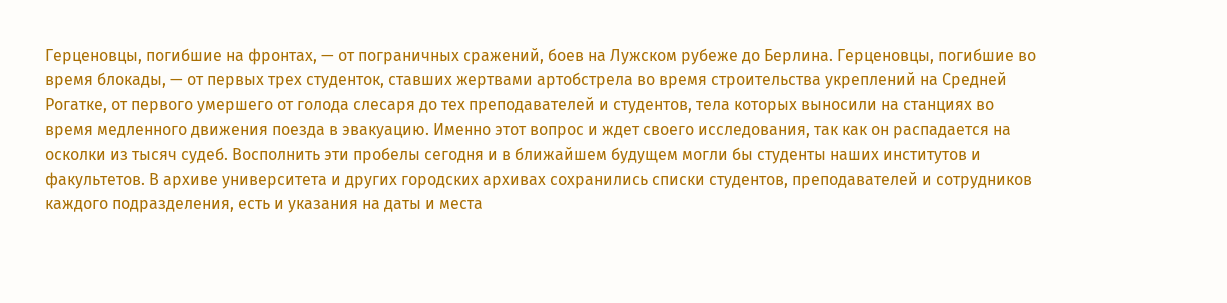Герценовцы, погибшие на фронтах, — от пограничных сражений, боев на Лужском рубеже до Берлина. Герценовцы, погибшие во время блокады, — от первых трех студенток, ставших жертвами артобстрела во время строительства укреплений на Средней Рогатке, от первого умершего от голода слесаря до тех преподавателей и студентов, тела которых выносили на станциях во время медленного движения поезда в эвакуацию. Именно этот вопрос и ждет своего исследования, так как он распадается на осколки из тысяч судеб. Восполнить эти пробелы сегодня и в ближайшем будущем могли бы студенты наших институтов и факультетов. В архиве университета и других городских архивах сохранились списки студентов, преподавателей и сотрудников каждого подразделения, есть и указания на даты и места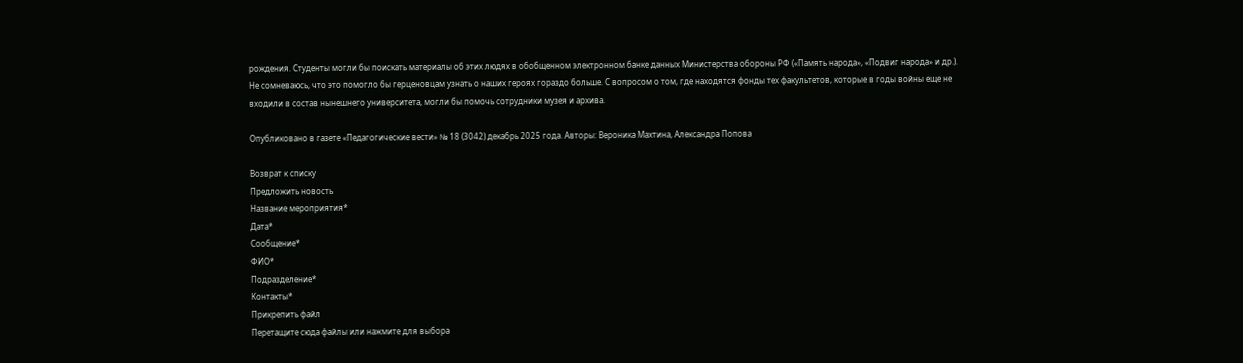рождения. Студенты могли бы поискать материалы об этих людях в обобщенном электронном банке данных Министерства обороны РФ («Память народа», «Подвиг народа» и др.). Не сомневаюсь, что это помогло бы герценовцам узнать о наших героях гораздо больше. С вопросом о том, где находятся фонды тех факультетов, которые в годы войны еще не входили в состав нынешнего университета, могли бы помочь сотрудники музея и архива.

Опубликовано в газете «Педагогические вести» № 18 (3042) декабрь 2025 года. Авторы: Вероника Махтина, Александра Попова

Возврат к списку
Предложить новость
Название мероприятия*
Дата*
Сообщение*
ФИО*
Подразделение*
Контакты*
Прикрепить файл
Перетащите сюда файлы или нажмите для выбора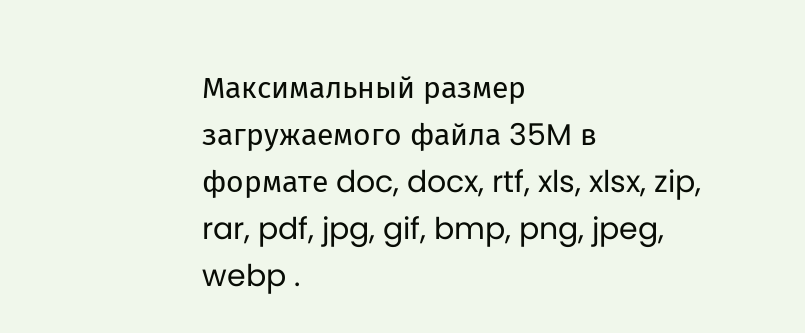Максимальный размер загружаемого файла 35M в формате doc, docx, rtf, xls, xlsx, zip, rar, pdf, jpg, gif, bmp, png, jpeg, webp .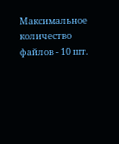Максимальное количество файлов - 10 шт.